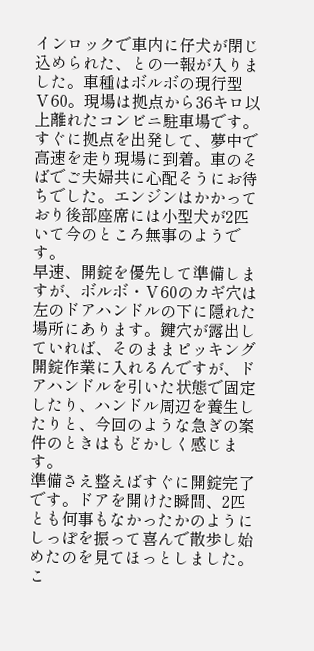インロックで車内に仔犬が閉じ込められた、との一報が入りました。車種はボルボの現行型Ⅴ60。現場は拠点から36キロ以上離れたコンビニ駐車場です。
すぐに拠点を出発して、夢中で高速を走り現場に到着。車のそばでご夫婦共に心配そうにお待ちでした。エンジンはかかっており後部座席には小型犬が2匹いて今のところ無事のようです。
早速、開錠を優先して準備しますが、ボルボ・Ⅴ60のカギ穴は左のドアハンドルの下に隠れた場所にあります。鍵穴が露出していれば、そのままピッキング開錠作業に入れるんですが、ドアハンドルを引いた状態で固定したり、ハンドル周辺を養生したりと、今回のような急ぎの案件のときはもどかしく感じます。
準備さえ整えばすぐに開錠完了です。ドアを開けた瞬間、2匹とも何事もなかったかのようにしっぽを振って喜んで散歩し始めたのを見てほっとしました。
こ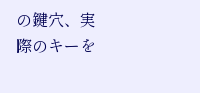の鍵穴、実際のキーを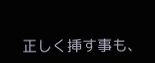正しく挿す事も、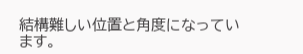結構難しい位置と角度になっています。